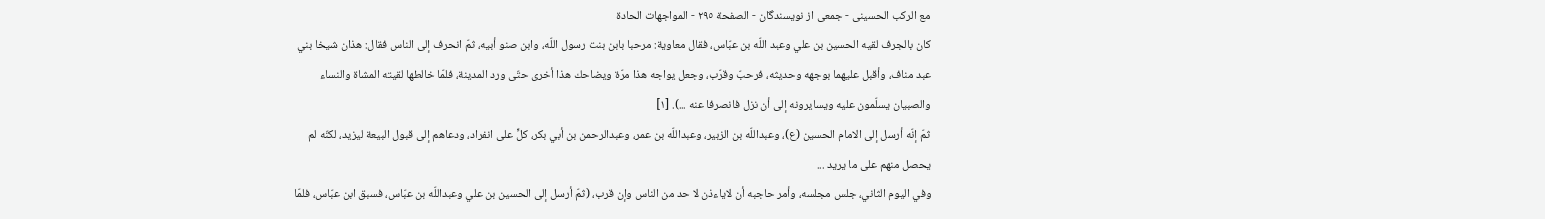مع الركب الحسينى - جمعی از نویسندگان - الصفحة ٢٩٥ - المواجهات الحادة
كان بالجرف لقيه الحسين بن علي وعبد اللّه بن عبّاس، فقال معاوية: مرحبا بابن بنت رسول اللّه، وابن صنو أبيه، ثمّ انحرف إلى الناس فقال: هذان شيخا بني عبد مناف، وأقبل عليهما بوجهه وحديثه، فرحبّ وقرّب، وجعل يواجه هذا مرّة ويضاحك هذا أخرى حتّى ورد المدينة، فلمّا خالطها لقيته المشاة والنساء والصبيان يسلّمون عليه ويسايرونه إلى أن نزل فانصرفا عنه ...). [١]
ثمّ إنّه أرسل إلى الامام الحسين (ع)، وعبداللّه بن الزبير، وعبداللّه بن عمر، وعبدالرحمن بن أبي بكر، كلٍّ على انفراد، ودعاهم إلى قبول البيعة ليزيد، لكنّه لم يحصل منهم على ما يريد ...
وفي اليوم الثاني، جلس مجلسه، وأمر حاجبه أن لاياءذن لا حد من الناس وإن قرب، (ثمّ أرسل إلى الحسين بن علي وعبداللّه بن عبّاس، فسبق ابن عبّاس، فلمّا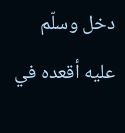دخل وسلّم عليه أقعده في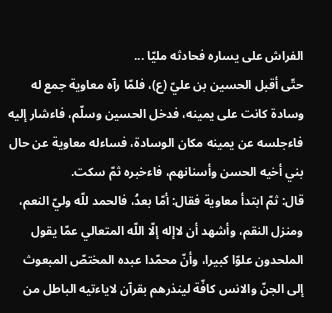الفراش على يساره فحادثه مليّا ...
حتّى أقبل الحسين بن عليّ (ع)، فلمّا رآه معاوية جمع له وسادة كانت على يمينه، فدخل الحسين وسلّم، فاءشار إليه فاءجلسه عن يمينه مكان الوسادة، فساءله معاوية عن حال بني أخيه الحسن وأسنانهم، فاءخبره ثمّ سكت.
قال: ثمّ ابتدأ معاوية فقال: أمّا بعدُ، فالحمد للّه وليّ النعم، ومنزل النقم، وأشهد أن لاإله إلّا اللّه المتعالي عمّا يقول الملحدون علوّا كبيرا، وأنّ محمّدا عبده المختصّ المبعوث إلى الجنّ والانس كافّة لينذرهم بقرآن لاياءتيه الباطل من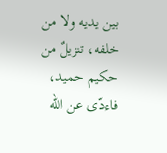بين يديه ولا من خلفه، تنزيلٌ من حكيم حميد، فاءدّى عن اللّه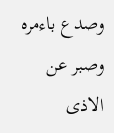وصدع باءمره وصبر عن الاذى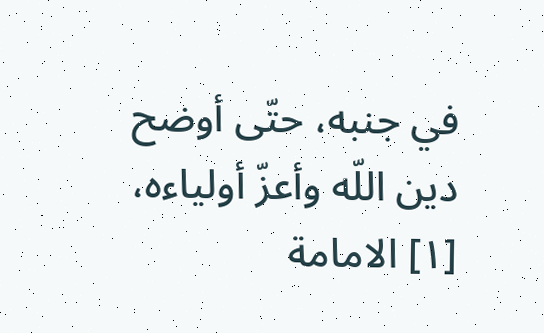في جنبه، حتّى أوضح دين اللّه وأعزّ أولياءه،
[١] الامامة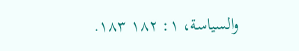والسياسة، ١: ١٨٢ ١٨٣.